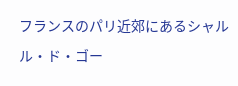フランスのパリ近郊にあるシャルル・ド・ゴー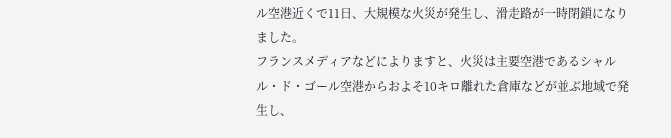ル空港近くで11日、大規模な火災が発生し、滑走路が一時閉鎖になりました。
フランスメディアなどによりますと、火災は主要空港であるシャルル・ド・ゴール空港からおよそ10キロ離れた倉庫などが並ぶ地域で発生し、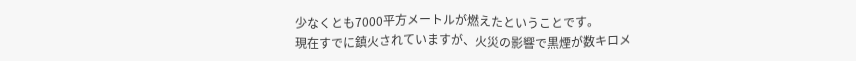少なくとも7000平方メートルが燃えたということです。
現在すでに鎮火されていますが、火災の影響で黒煙が数キロメ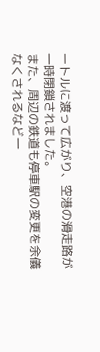ートルに渡って広がり、空港の滑走路が一時閉鎖されました。
また、周辺の鉄道も停車駅の変更を余儀なくされるなど一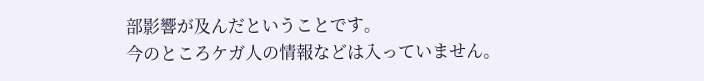部影響が及んだということです。
今のところケガ人の情報などは入っていません。